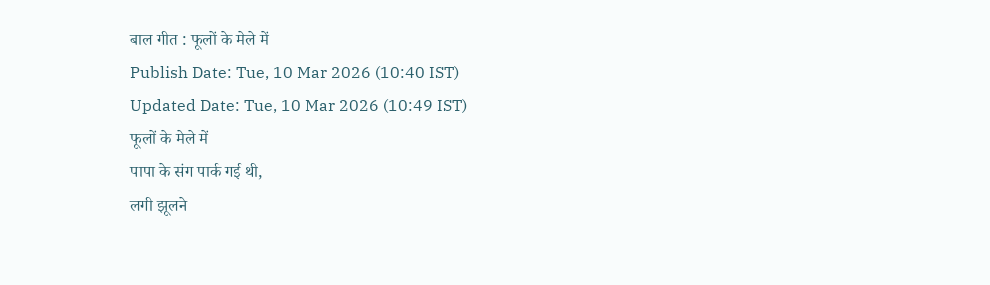बाल गीत : फूलों के मेले में
Publish Date: Tue, 10 Mar 2026 (10:40 IST)
Updated Date: Tue, 10 Mar 2026 (10:49 IST)
फूलों के मेले में
पापा के संग पार्क गई थी,
लगी झूलने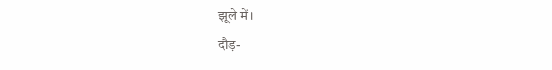झूले में।
दौड़-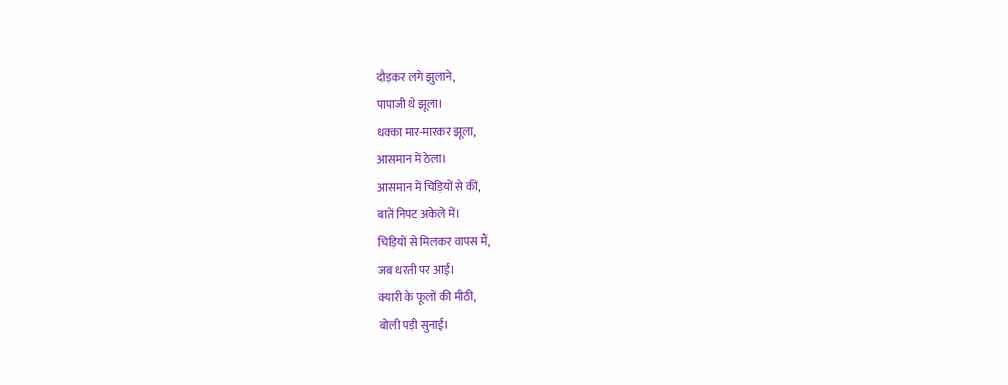दौड़कर लगे झुलाने,
पापाजी थे झूला।
धक्का मार-मारकर झूला,
आसमान में ठेला।
आसमान में चिड़ियों से कीं,
बातें निपट अकेले में।
चिड़ियों से मिलकर वापस मैं,
जब धरती पर आई।
क्यारी के फूलों की मीठी,
बोली पड़ी सुनाई।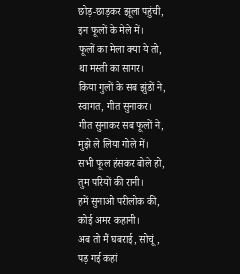छोड़-छाड़कर झूला पहुंची,
इन फूलों के मेले में।
फूलों का मेला क्या ये तो,
था मस्ती का सागर।
किया गुलों के सब झुंडों ने,
स्वागत, गीत सुनाकर।
गीत सुनाकर सब फूलों ने,
मुझे ले लिया गोले में।
सभी फूल हंसकर बोले हो,
तुम परियों की रानी।
हमें सुनाओ परीलोक की,
कोई अमर कहानी।
अब तो मैं घबराई, सोचूं,
पड़ गई कहां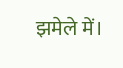झमेले में।